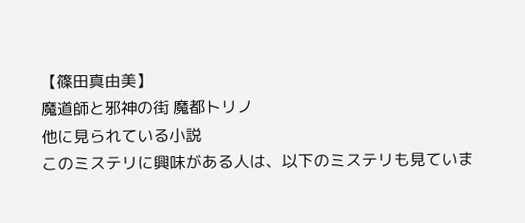【篠田真由美】
魔道師と邪神の街 魔都トリノ
他に見られている小説
このミステリに興味がある人は、以下のミステリも見ていま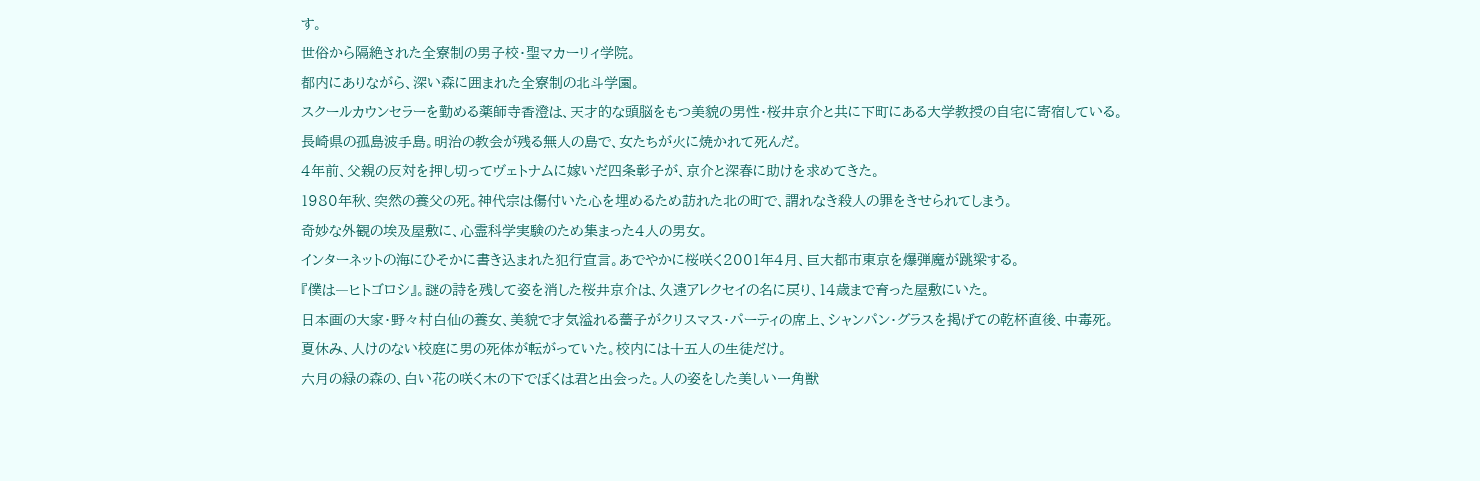す。
世俗から隔絶された全寮制の男子校・聖マカーリィ学院。
都内にありながら、深い森に囲まれた全寮制の北斗学園。
スクールカウンセラーを勤める薬師寺香澄は、天才的な頭脳をもつ美貌の男性・桜井京介と共に下町にある大学教授の自宅に寄宿している。
長崎県の孤島波手島。明治の教会が残る無人の島で、女たちが火に焼かれて死んだ。
4年前、父親の反対を押し切ってヴェトナムに嫁いだ四条彰子が、京介と深春に助けを求めてきた。
1980年秋、突然の養父の死。神代宗は傷付いた心を埋めるため訪れた北の町で、謂れなき殺人の罪をきせられてしまう。
奇妙な外観の埃及屋敷に、心霊科学実験のため集まった4人の男女。
インターネットの海にひそかに書き込まれた犯行宣言。あでやかに桜咲く2001年4月、巨大都市東京を爆弾魔が跳梁する。
『僕は―ヒトゴロシ』。謎の詩を残して姿を消した桜井京介は、久遠アレクセイの名に戻り、14歳まで育った屋敷にいた。
日本画の大家・野々村白仙の養女、美貌で才気溢れる薔子がクリスマス・パーティの席上、シャンパン・グラスを掲げての乾杯直後、中毒死。
夏休み、人けのない校庭に男の死体が転がっていた。校内には十五人の生徒だけ。
六月の緑の森の、白い花の咲く木の下でぼくは君と出会った。人の姿をした美しい一角獣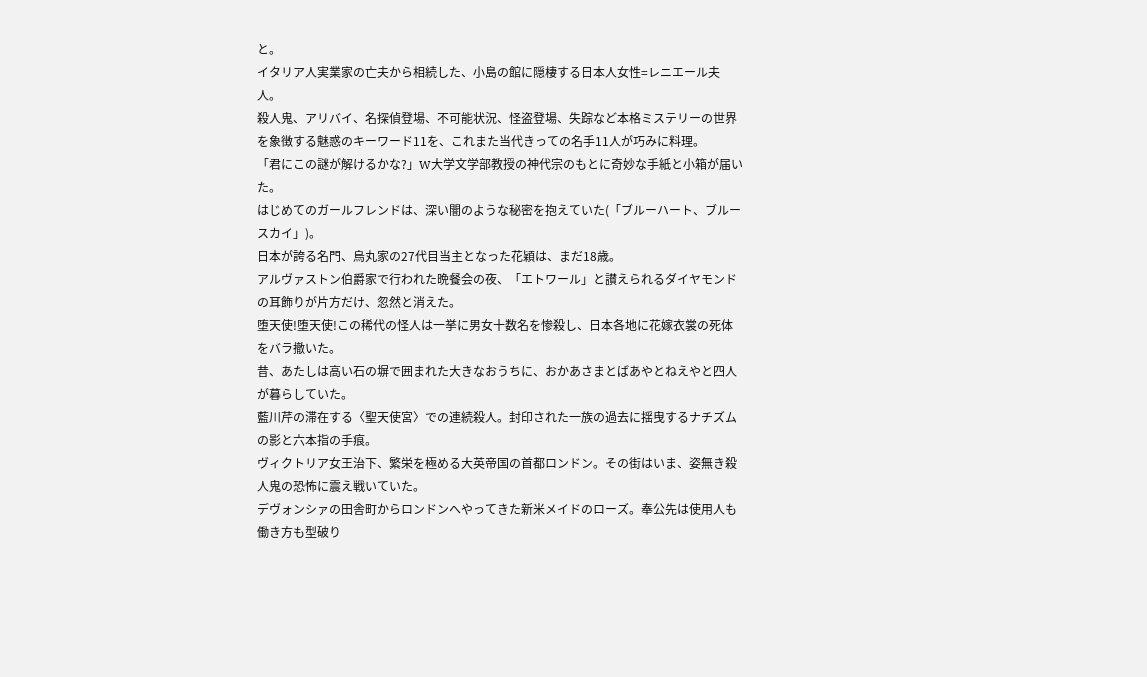と。
イタリア人実業家の亡夫から相続した、小島の館に隠棲する日本人女性=レニエール夫人。
殺人鬼、アリバイ、名探偵登場、不可能状況、怪盗登場、失踪など本格ミステリーの世界を象徴する魅惑のキーワード11を、これまた当代きっての名手11人が巧みに料理。
「君にこの謎が解けるかな?」W大学文学部教授の神代宗のもとに奇妙な手紙と小箱が届いた。
はじめてのガールフレンドは、深い闇のような秘密を抱えていた(「ブルーハート、ブルースカイ」)。
日本が誇る名門、烏丸家の27代目当主となった花穎は、まだ18歳。
アルヴァストン伯爵家で行われた晩餐会の夜、「エトワール」と讃えられるダイヤモンドの耳飾りが片方だけ、忽然と消えた。
堕天使!堕天使!この稀代の怪人は一挙に男女十数名を惨殺し、日本各地に花嫁衣裳の死体をバラ撤いた。
昔、あたしは高い石の塀で囲まれた大きなおうちに、おかあさまとばあやとねえやと四人が暮らしていた。
藍川芹の滞在する〈聖天使宮〉での連続殺人。封印された一族の過去に揺曳するナチズムの影と六本指の手痕。
ヴィクトリア女王治下、繁栄を極める大英帝国の首都ロンドン。その街はいま、姿無き殺人鬼の恐怖に震え戦いていた。
デヴォンシァの田舎町からロンドンへやってきた新米メイドのローズ。奉公先は使用人も働き方も型破り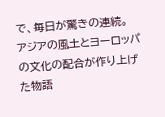で、毎日が驚きの連続。
アジアの風土とヨーロッパの文化の配合が作り上げた物語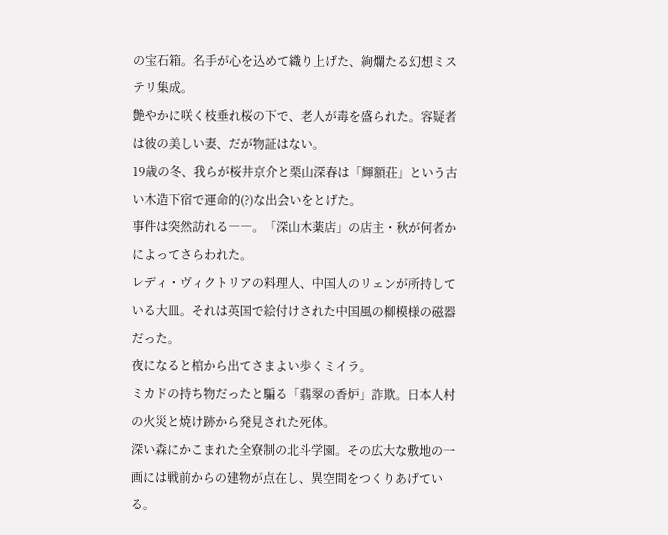の宝石箱。名手が心を込めて織り上げた、絢爛たる幻想ミステリ集成。
艶やかに咲く枝垂れ桜の下で、老人が毒を盛られた。容疑者は彼の美しい妻、だが物証はない。
19歳の冬、我らが桜井京介と栗山深春は「輝額荘」という古い木造下宿で運命的(?)な出会いをとげた。
事件は突然訪れる――。「深山木薬店」の店主・秋が何者かによってさらわれた。
レディ・ヴィクトリアの料理人、中国人のリェンが所持している大皿。それは英国で絵付けされた中国風の柳模様の磁器だった。
夜になると棺から出てさまよい歩くミイラ。
ミカドの持ち物だったと騙る「翡翠の香炉」詐欺。日本人村の火災と焼け跡から発見された死体。
深い森にかこまれた全寮制の北斗学園。その広大な敷地の一画には戦前からの建物が点在し、異空間をつくりあげている。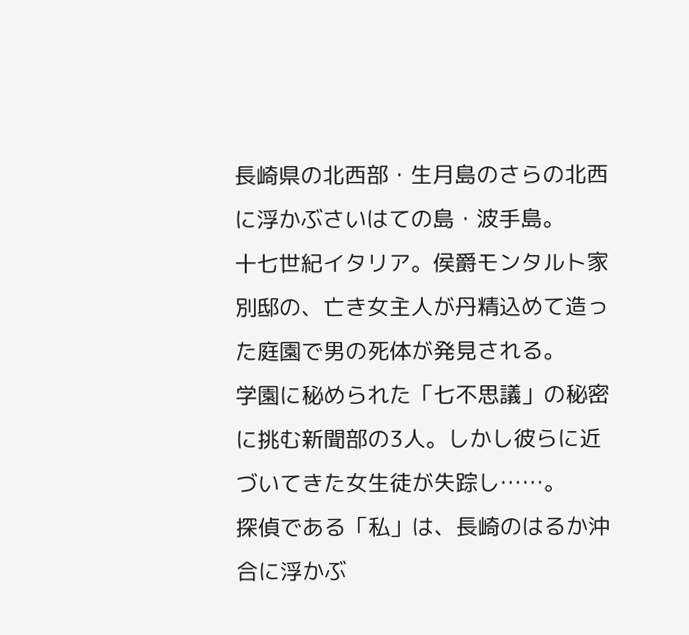長崎県の北西部・生月島のさらの北西に浮かぶさいはての島・波手島。
十七世紀イタリア。侯爵モンタルト家別邸の、亡き女主人が丹精込めて造った庭園で男の死体が発見される。
学園に秘められた「七不思議」の秘密に挑む新聞部の3人。しかし彼らに近づいてきた女生徒が失踪し……。
探偵である「私」は、長崎のはるか沖合に浮かぶ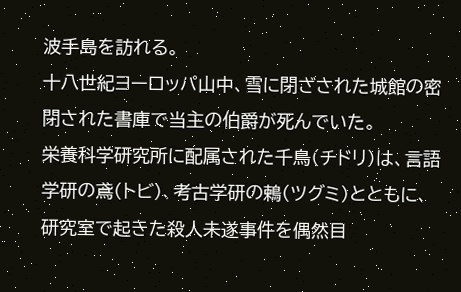波手島を訪れる。
十八世紀ヨーロッパ山中、雪に閉ざされた城館の密閉された書庫で当主の伯爵が死んでいた。
栄養科学研究所に配属された千鳥(チドリ)は、言語学研の鳶(トビ)、考古学研の鶫(ツグミ)とともに、研究室で起きた殺人未遂事件を偶然目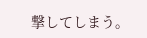撃してしまう。